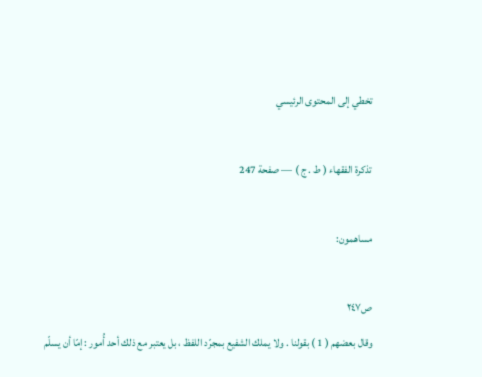تخطي إلى المحتوى الرئيسي

تذكرة الفقهاء ( ط . ج ) — صفحة 247

مساهمون:

ص٢٤٧
وقال بعضهم ( 1 ) بقولنا . ولا يملك الشفيع بمجرّد اللفظ ، بل يعتبر مع ذلك أحد أُمور : إمّا أن يسلّم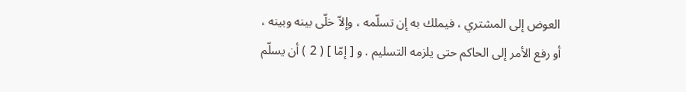العوض إلى المشتري ، فيملك به إن تسلّمه ، وإلاّ خلّى بينه وبينه ، أو رفع الأمر إلى الحاكم حتى يلزمه التسليم . و [ إمّا ] ( 2 ) أن يسلّم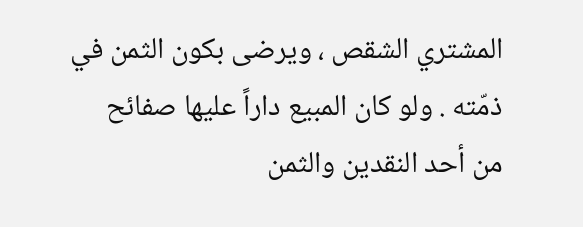المشتري الشقص ، ويرضى بكون الثمن في ذمّته . ولو كان المبيع داراً عليها صفائح من أحد النقدين والثمن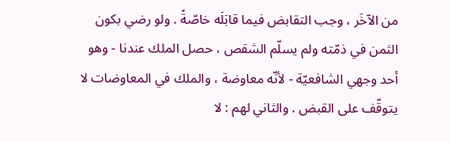من الآخَر ، وجب التقابض فيما قابَلَه خاصّةً . ولو رضي بكون الثمن في ذمّته ولم يسلّم الشقص ، حصل الملك عندنا - وهو أحد وجهي الشافعيّة - لأنّه معاوضة ، والملك في المعاوضات لا يتوقّف على القبض . والثاني لهم : لا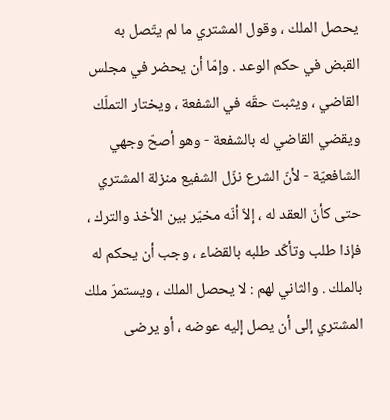يحصل الملك ، وقول المشتري ما لم يتّصل به القبض في حكم الوعد . وإمّا أن يحضر في مجلس القاضي ، ويثبت حقّه في الشفعة ، ويختار التملّك ويقضي القاضي له بالشفعة - وهو أصحّ وجهي الشافعيّة - لأنّ الشرع نزّل الشفيع منزلة المشتري حتى كأنّ العقد له ، إلاّ أنّه مخيّر بين الأخذ والترك ، فإذا طلب وتأكّد طلبه بالقضاء ، وجب أن يحكم له بالملك . والثاني لهم : لا يحصل الملك ، ويستمرّ ملك المشتري إلى أن يصل إليه عوضه ، أو يرضى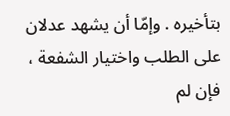بتأخيره . وإمّا أن يشهد عدلان على الطلب واختيار الشفعة ، فإن لم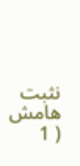نثبت
هامش
( 1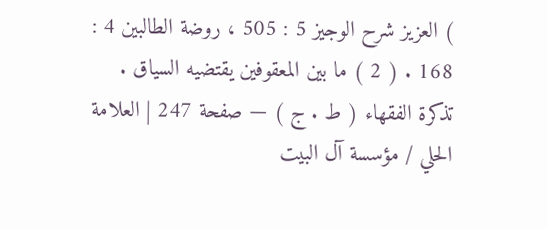) العزيز شرح الوجيز 5 : 505 ، روضة الطالبين 4 : 168 . ( 2 ) ما بين المعقوفين يقتضيه السياق .
تذكرة الفقهاء ( ط . ج ) — صفحة 247 | العلامة الحلي / مؤسسة آل البيت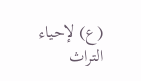(ع) لإحياء التراث